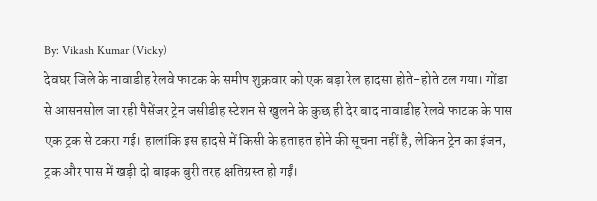By: Vikash Kumar (Vicky)
देवघर जिले के नावाडीह रेलवे फाटक के समीप शुक्रवार को एक बड़ा रेल हादसा होते-होते टल गया। गोंडा से आसनसोल जा रही पैसेंजर ट्रेन जसीडीह स्टेशन से खुलने के कुछ ही देर बाद नावाडीह रेलवे फाटक के पास एक ट्रक से टकरा गई। हालांकि इस हादसे में किसी के हताहत होने की सूचना नहीं है, लेकिन ट्रेन का इंजन, ट्रक और पास में खड़ी दो बाइक बुरी तरह क्षतिग्रस्त हो गईं।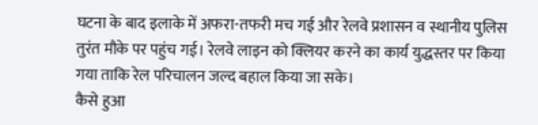घटना के बाद इलाके में अफरा-तफरी मच गई और रेलवे प्रशासन व स्थानीय पुलिस तुरंत मौके पर पहुंच गई। रेलवे लाइन को क्लियर करने का कार्य युद्धस्तर पर किया गया ताकि रेल परिचालन जल्द बहाल किया जा सके।
कैसे हुआ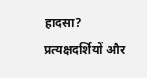हादसा?
प्रत्यक्षदर्शियों और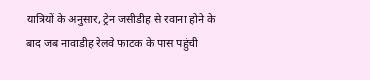यात्रियों के अनुसार, ट्रेन जसीडीह से रवाना होने के बाद जब नावाडीह रेलवे फाटक के पास पहुंची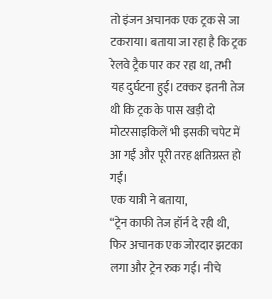तो इंजन अचानक एक ट्रक से जा टकराया। बताया जा रहा है कि ट्रक रेलवे ट्रैक पार कर रहा था, तभी यह दुर्घटना हुई। टक्कर इतनी तेज थी कि ट्रक के पास खड़ी दो मोटरसाइकिलें भी इसकी चपेट में आ गईं और पूरी तरह क्षतिग्रस्त हो गईं।
एक यात्री ने बताया,
“ट्रेन काफी तेज हॉर्न दे रही थी, फिर अचानक एक जोरदार झटका लगा और ट्रेन रुक गई। नीचे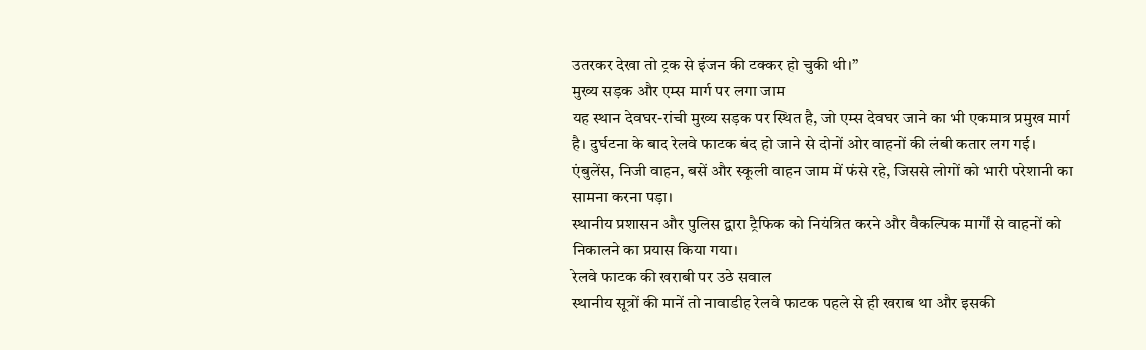उतरकर देखा तो ट्रक से इंजन की टक्कर हो चुकी थी।”
मुख्य सड़क और एम्स मार्ग पर लगा जाम
यह स्थान देवघर-रांची मुख्य सड़क पर स्थित है, जो एम्स देवघर जाने का भी एकमात्र प्रमुख मार्ग है। दुर्घटना के बाद रेलवे फाटक बंद हो जाने से दोनों ओर वाहनों की लंबी कतार लग गई। एंबुलेंस, निजी वाहन, बसें और स्कूली वाहन जाम में फंसे रहे, जिससे लोगों को भारी परेशानी का सामना करना पड़ा।
स्थानीय प्रशासन और पुलिस द्वारा ट्रैफिक को नियंत्रित करने और वैकल्पिक मार्गों से वाहनों को निकालने का प्रयास किया गया।
रेलवे फाटक की खराबी पर उठे सवाल
स्थानीय सूत्रों की मानें तो नावाडीह रेलवे फाटक पहले से ही खराब था और इसकी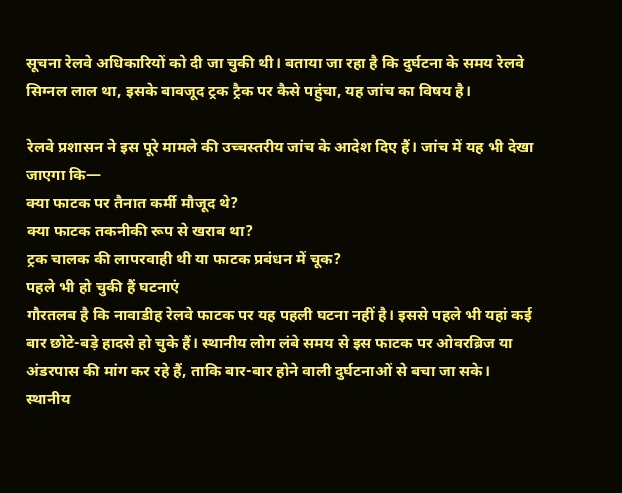सूचना रेलवे अधिकारियों को दी जा चुकी थी। बताया जा रहा है कि दुर्घटना के समय रेलवे सिग्नल लाल था, इसके बावजूद ट्रक ट्रैक पर कैसे पहुंचा, यह जांच का विषय है।

रेलवे प्रशासन ने इस पूरे मामले की उच्चस्तरीय जांच के आदेश दिए हैं। जांच में यह भी देखा जाएगा कि—
क्या फाटक पर तैनात कर्मी मौजूद थे?
क्या फाटक तकनीकी रूप से खराब था?
ट्रक चालक की लापरवाही थी या फाटक प्रबंधन में चूक?
पहले भी हो चुकी हैं घटनाएं
गौरतलब है कि नावाडीह रेलवे फाटक पर यह पहली घटना नहीं है। इससे पहले भी यहां कई बार छोटे-बड़े हादसे हो चुके हैं। स्थानीय लोग लंबे समय से इस फाटक पर ओवरब्रिज या अंडरपास की मांग कर रहे हैं, ताकि बार-बार होने वाली दुर्घटनाओं से बचा जा सके।
स्थानीय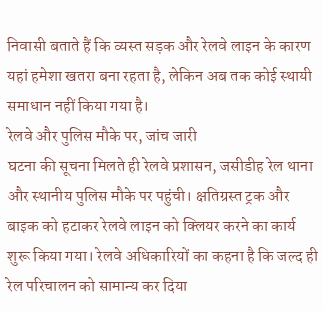निवासी बताते हैं कि व्यस्त सड़क और रेलवे लाइन के कारण यहां हमेशा खतरा बना रहता है, लेकिन अब तक कोई स्थायी समाधान नहीं किया गया है।
रेलवे और पुलिस मौके पर, जांच जारी
घटना की सूचना मिलते ही रेलवे प्रशासन, जसीडीह रेल थाना और स्थानीय पुलिस मौके पर पहुंची। क्षतिग्रस्त ट्रक और बाइक को हटाकर रेलवे लाइन को क्लियर करने का कार्य शुरू किया गया। रेलवे अधिकारियों का कहना है कि जल्द ही रेल परिचालन को सामान्य कर दिया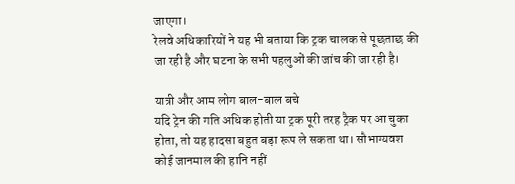जाएगा।
रेलवे अधिकारियों ने यह भी बताया कि ट्रक चालक से पूछताछ की जा रही है और घटना के सभी पहलुओं की जांच की जा रही है।

यात्री और आम लोग बाल-बाल बचे
यदि ट्रेन की गति अधिक होती या ट्रक पूरी तरह ट्रैक पर आ चुका होता, तो यह हादसा बहुत बड़ा रूप ले सकता था। सौभाग्यवश कोई जानमाल की हानि नहीं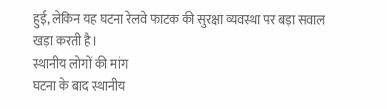हुई, लेकिन यह घटना रेलवे फाटक की सुरक्षा व्यवस्था पर बड़ा सवाल खड़ा करती है।
स्थानीय लोगों की मांग
घटना के बाद स्थानीय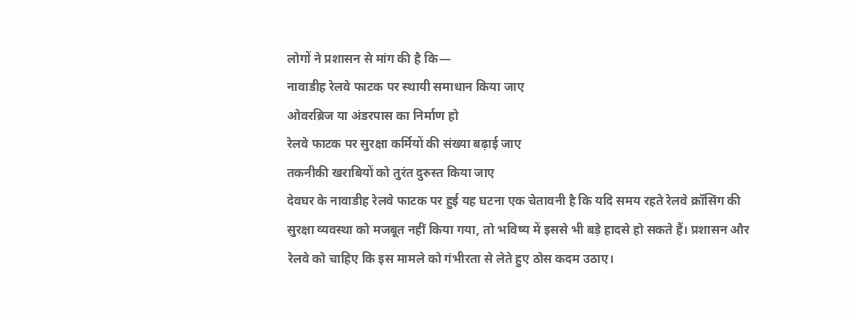लोगों ने प्रशासन से मांग की है कि—
नावाडीह रेलवे फाटक पर स्थायी समाधान किया जाए
ओवरब्रिज या अंडरपास का निर्माण हो
रेलवे फाटक पर सुरक्षा कर्मियों की संख्या बढ़ाई जाए
तकनीकी खराबियों को तुरंत दुरुस्त किया जाए
देवघर के नावाडीह रेलवे फाटक पर हुई यह घटना एक चेतावनी है कि यदि समय रहते रेलवे क्रॉसिंग की सुरक्षा व्यवस्था को मजबूत नहीं किया गया, तो भविष्य में इससे भी बड़े हादसे हो सकते हैं। प्रशासन और रेलवे को चाहिए कि इस मामले को गंभीरता से लेते हुए ठोस कदम उठाए।